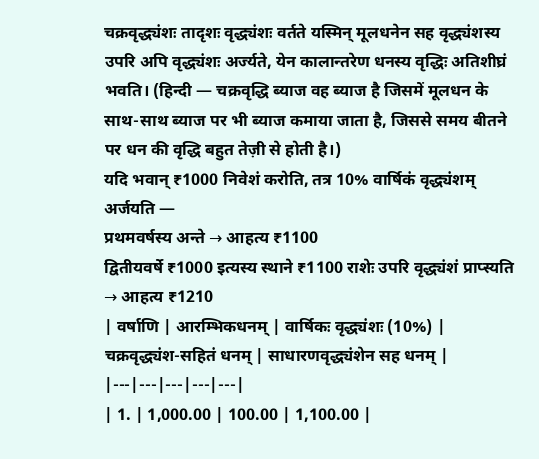चक्रवृद्ध्यंशः तादृशः वृद्ध्यंशः वर्तते यस्मिन् मूलधनेन सह वृद्ध्यंशस्य उपरि अपि वृद्ध्यंशः अर्ज्यते, येन कालान्तरेण धनस्य वृद्धिः अतिशीघ्रं भवति। (हिन्दी — चक्रवृद्धि ब्याज वह ब्याज है जिसमें मूलधन के साथ-साथ ब्याज पर भी ब्याज कमाया जाता है, जिससे समय बीतने पर धन की वृद्धि बहुत तेज़ी से होती है।)
यदि भवान् ₹1000 निवेशं करोति, तत्र 10% वार्षिकं वृद्ध्यंशम् अर्जयति —
प्रथमवर्षस्य अन्ते → आहत्य ₹1100
द्वितीयवर्षे ₹1000 इत्यस्य स्थाने ₹1100 राशेः उपरि वृद्ध्यंशं प्राप्स्यति → आहत्य ₹1210
| वर्षाणि | आरम्भिकधनम् | वार्षिकः वृद्ध्यंशः (10%) | चक्रवृद्ध्यंश-सहितं धनम् | साधारणवृद्ध्यंशेन सह धनम् |
|---|---|---|---|---|
| 1. | 1,000.00 | 100.00 | 1,100.00 |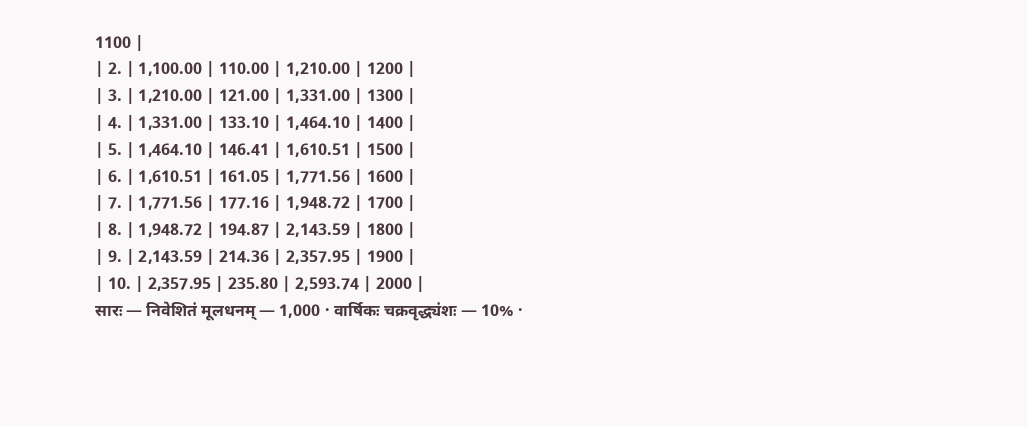1100 |
| 2. | 1,100.00 | 110.00 | 1,210.00 | 1200 |
| 3. | 1,210.00 | 121.00 | 1,331.00 | 1300 |
| 4. | 1,331.00 | 133.10 | 1,464.10 | 1400 |
| 5. | 1,464.10 | 146.41 | 1,610.51 | 1500 |
| 6. | 1,610.51 | 161.05 | 1,771.56 | 1600 |
| 7. | 1,771.56 | 177.16 | 1,948.72 | 1700 |
| 8. | 1,948.72 | 194.87 | 2,143.59 | 1800 |
| 9. | 2,143.59 | 214.36 | 2,357.95 | 1900 |
| 10. | 2,357.95 | 235.80 | 2,593.74 | 2000 |
सारः — निवेशितं मूलधनम् — 1,000 · वार्षिकः चक्रवृद्ध्यंशः — 10% ·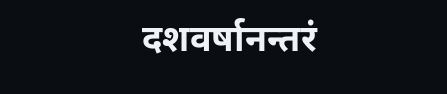दशवर्षानन्तरं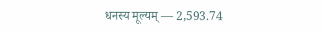धनस्य मूल्यम् — 2,593.74